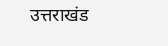उत्तराखंड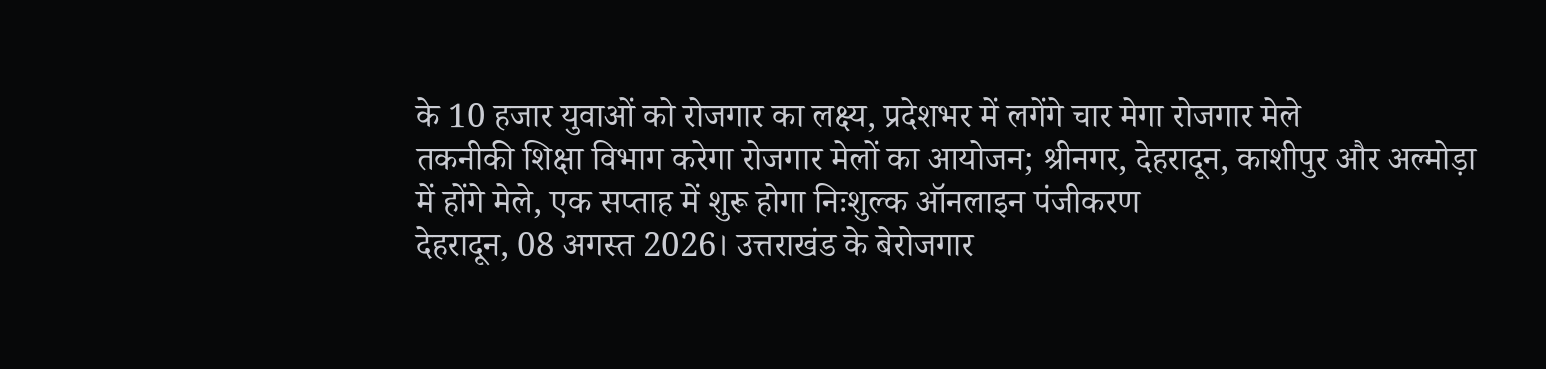के 10 हजार युवाओं को रोजगार का लक्ष्य, प्रदेशभर में लगेंगे चार मेगा रोजगार मेले
तकनीकी शिक्षा विभाग करेगा रोजगार मेलों का आयोजन; श्रीनगर, देहरादून, काशीपुर और अल्मोड़ा में होंगे मेले, एक सप्ताह में शुरू होगा निःशुल्क ऑनलाइन पंजीकरण
देहरादून, 08 अगस्त 2026। उत्तराखंड के बेरोजगार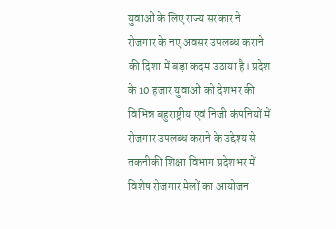युवाओं के लिए राज्य सरकार ने रोजगार के नए अवसर उपलब्ध कराने की दिशा में बड़ा कदम उठाया है। प्रदेश के 10 हजार युवाओं को देशभर की विभिन्न बहुराष्ट्रीय एवं निजी कंपनियों में रोजगार उपलब्ध कराने के उद्देश्य से तकनीकी शिक्षा विभाग प्रदेशभर में विशेष रोजगार मेलों का आयोजन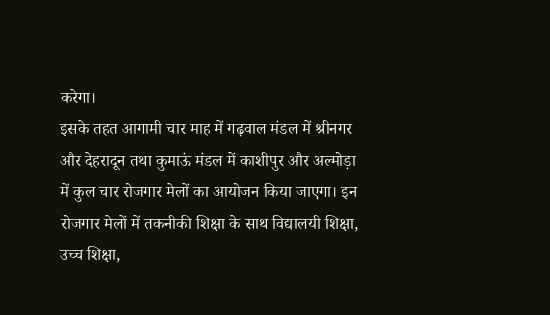करेगा।
इसके तहत आगामी चार माह में गढ़वाल मंडल में श्रीनगर और देहरादून तथा कुमाऊं मंडल में काशीपुर और अल्मोड़ा में कुल चार रोजगार मेलों का आयोजन किया जाएगा। इन रोजगार मेलों में तकनीकी शिक्षा के साथ विद्यालयी शिक्षा, उच्च शिक्षा,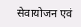सेवायोजन एवं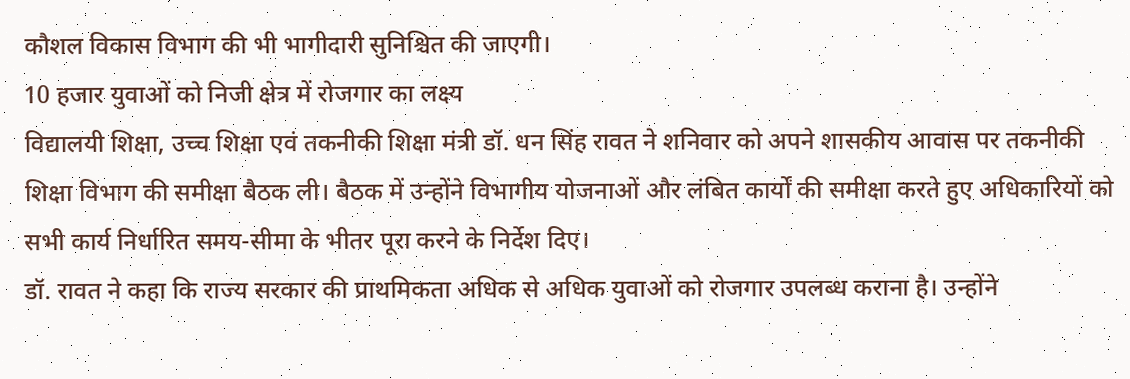कौशल विकास विभाग की भी भागीदारी सुनिश्चित की जाएगी।
10 हजार युवाओं को निजी क्षेत्र में रोजगार का लक्ष्य
विद्यालयी शिक्षा, उच्च शिक्षा एवं तकनीकी शिक्षा मंत्री डॉ. धन सिंह रावत ने शनिवार को अपने शासकीय आवास पर तकनीकी शिक्षा विभाग की समीक्षा बैठक ली। बैठक में उन्होंने विभागीय योजनाओं और लंबित कार्यों की समीक्षा करते हुए अधिकारियों को सभी कार्य निर्धारित समय-सीमा के भीतर पूरा करने के निर्देश दिए।
डॉ. रावत ने कहा कि राज्य सरकार की प्राथमिकता अधिक से अधिक युवाओं को रोजगार उपलब्ध कराना है। उन्होंने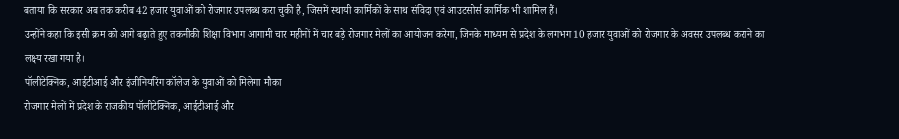बताया कि सरकार अब तक करीब 42 हजार युवाओं को रोजगार उपलब्ध करा चुकी है, जिसमें स्थायी कार्मिकों के साथ संविदा एवं आउटसोर्स कार्मिक भी शामिल हैं।
उन्होंने कहा कि इसी क्रम को आगे बढ़ाते हुए तकनीकी शिक्षा विभाग आगामी चार महीनों में चार बड़े रोजगार मेलों का आयोजन करेगा, जिनके माध्यम से प्रदेश के लगभग 10 हजार युवाओं को रोजगार के अवसर उपलब्ध कराने का लक्ष्य रखा गया है।
पॉलीटेक्निक, आईटीआई और इंजीनियरिंग कॉलेज के युवाओं को मिलेगा मौका
रोजगार मेलों में प्रदेश के राजकीय पॉलीटेक्निक, आईटीआई और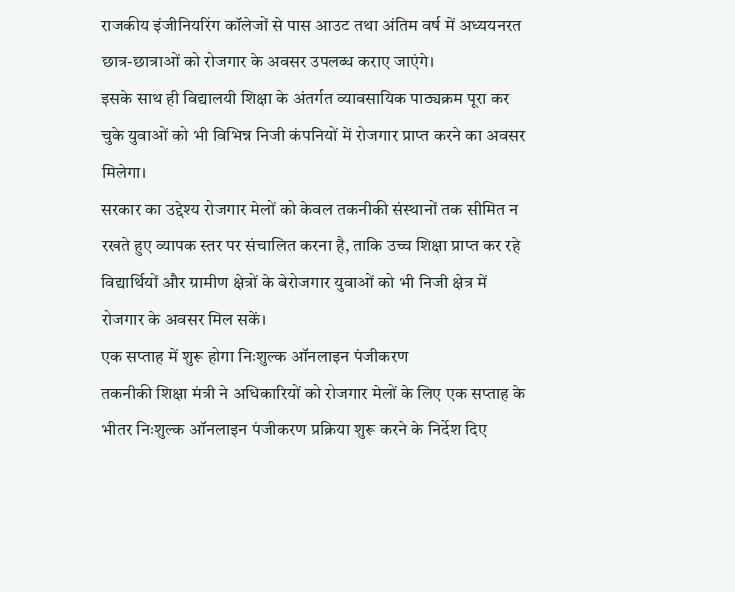राजकीय इंजीनियरिंग कॉलेजों से पास आउट तथा अंतिम वर्ष में अध्ययनरत छात्र-छात्राओं को रोजगार के अवसर उपलब्ध कराए जाएंगे।
इसके साथ ही विद्यालयी शिक्षा के अंतर्गत व्यावसायिक पाठ्यक्रम पूरा कर चुके युवाओं को भी विभिन्न निजी कंपनियों में रोजगार प्राप्त करने का अवसर मिलेगा।
सरकार का उद्देश्य रोजगार मेलों को केवल तकनीकी संस्थानों तक सीमित न रखते हुए व्यापक स्तर पर संचालित करना है, ताकि उच्च शिक्षा प्राप्त कर रहे विद्यार्थियों और ग्रामीण क्षेत्रों के बेरोजगार युवाओं को भी निजी क्षेत्र में रोजगार के अवसर मिल सकें।
एक सप्ताह में शुरू होगा निःशुल्क ऑनलाइन पंजीकरण
तकनीकी शिक्षा मंत्री ने अधिकारियों को रोजगार मेलों के लिए एक सप्ताह के भीतर निःशुल्क ऑनलाइन पंजीकरण प्रक्रिया शुरू करने के निर्देश दिए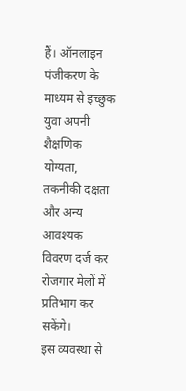हैं। ऑनलाइन पंजीकरण के माध्यम से इच्छुक युवा अपनी शैक्षणिक योग्यता, तकनीकी दक्षता और अन्य आवश्यक विवरण दर्ज कर रोजगार मेलों में प्रतिभाग कर सकेंगे।
इस व्यवस्था से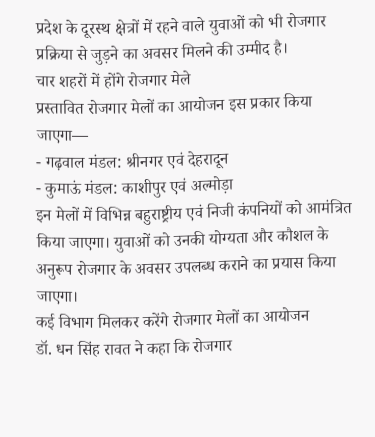प्रदेश के दूरस्थ क्षेत्रों में रहने वाले युवाओं को भी रोजगार प्रक्रिया से जुड़ने का अवसर मिलने की उम्मीद है।
चार शहरों में होंगे रोजगार मेले
प्रस्तावित रोजगार मेलों का आयोजन इस प्रकार किया जाएगा—
- गढ़वाल मंडल: श्रीनगर एवं देहरादून
- कुमाऊं मंडल: काशीपुर एवं अल्मोड़ा
इन मेलों में विभिन्न बहुराष्ट्रीय एवं निजी कंपनियों को आमंत्रित किया जाएगा। युवाओं को उनकी योग्यता और कौशल के अनुरूप रोजगार के अवसर उपलब्ध कराने का प्रयास किया जाएगा।
कई विभाग मिलकर करेंगे रोजगार मेलों का आयोजन
डॉ. धन सिंह रावत ने कहा कि रोजगार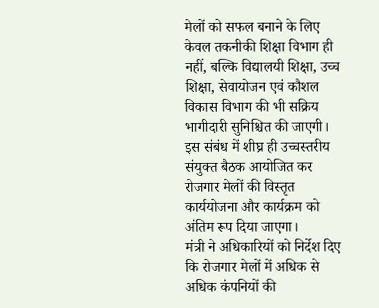मेलों को सफल बनाने के लिए केवल तकनीकी शिक्षा विभाग ही नहीं, बल्कि विद्यालयी शिक्षा, उच्च शिक्षा, सेवायोजन एवं कौशल विकास विभाग की भी सक्रिय भागीदारी सुनिश्चित की जाएगी।
इस संबंध में शीघ्र ही उच्चस्तरीय संयुक्त बैठक आयोजित कर रोजगार मेलों की विस्तृत कार्ययोजना और कार्यक्रम को अंतिम रूप दिया जाएगा।
मंत्री ने अधिकारियों को निर्देश दिए कि रोजगार मेलों में अधिक से अधिक कंपनियों की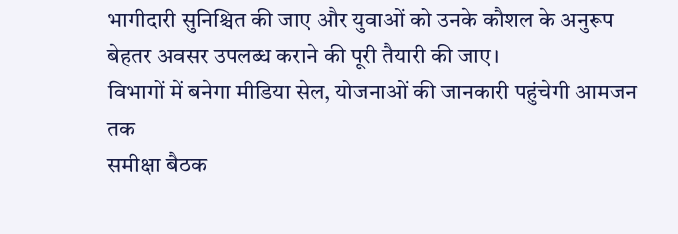भागीदारी सुनिश्चित की जाए और युवाओं को उनके कौशल के अनुरूप बेहतर अवसर उपलब्ध कराने की पूरी तैयारी की जाए।
विभागों में बनेगा मीडिया सेल, योजनाओं की जानकारी पहुंचेगी आमजन तक
समीक्षा बैठक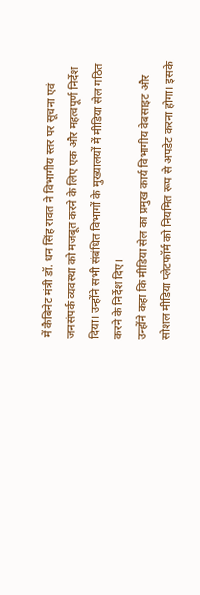में कैबिनेट मंत्री डॉ. धन सिंह रावत ने विभागीय स्तर पर सूचना एवं जनसंपर्क व्यवस्था को मजबूत करने के लिए एक और महत्वपूर्ण निर्देश दिया। उन्होंने सभी संबंधित विभागों के मुख्यालयों में मीडिया सेल गठित करने के निर्देश दिए।
उन्होंने कहा कि मीडिया सेल का प्रमुख कार्य विभागीय वेबसाइट और सोशल मीडिया प्लेटफॉर्म को नियमित रूप से अपडेट करना होगा। इसके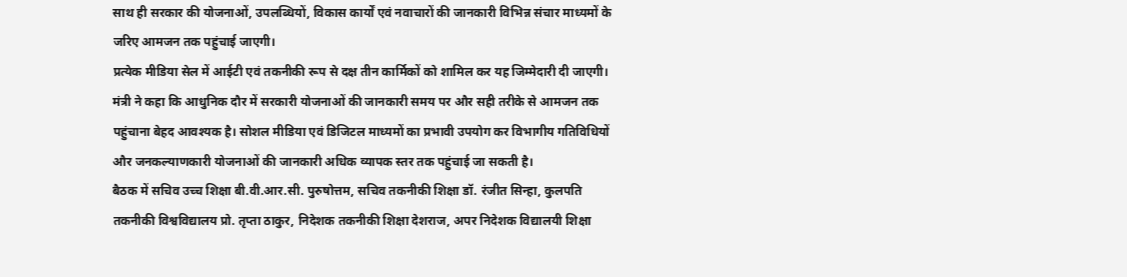साथ ही सरकार की योजनाओं, उपलब्धियों, विकास कार्यों एवं नवाचारों की जानकारी विभिन्न संचार माध्यमों के जरिए आमजन तक पहुंचाई जाएगी।
प्रत्येक मीडिया सेल में आईटी एवं तकनीकी रूप से दक्ष तीन कार्मिकों को शामिल कर यह जिम्मेदारी दी जाएगी।
मंत्री ने कहा कि आधुनिक दौर में सरकारी योजनाओं की जानकारी समय पर और सही तरीके से आमजन तक पहुंचाना बेहद आवश्यक है। सोशल मीडिया एवं डिजिटल माध्यमों का प्रभावी उपयोग कर विभागीय गतिविधियों और जनकल्याणकारी योजनाओं की जानकारी अधिक व्यापक स्तर तक पहुंचाई जा सकती है।
बैठक में सचिव उच्च शिक्षा बी.वी.आर.सी. पुरुषोत्तम, सचिव तकनीकी शिक्षा डॉ. रंजीत सिन्हा, कुलपति तकनीकी विश्वविद्यालय प्रो. तृप्ता ठाकुर, निदेशक तकनीकी शिक्षा देशराज, अपर निदेशक विद्यालयी शिक्षा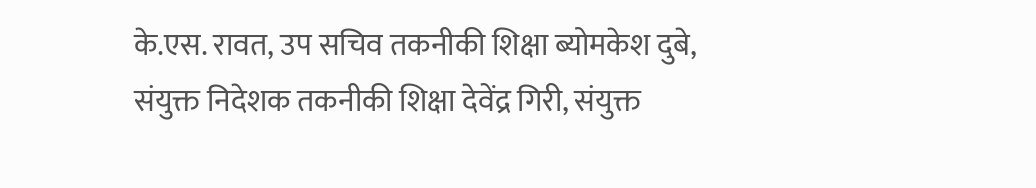के.एस. रावत, उप सचिव तकनीकी शिक्षा ब्योमकेश दुबे, संयुक्त निदेशक तकनीकी शिक्षा देवेंद्र गिरी, संयुक्त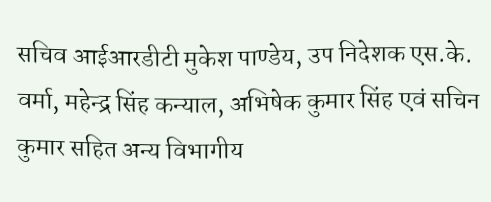सचिव आईआरडीटी मुकेश पाण्डेय, उप निदेशक एस.के. वर्मा, महेन्द्र सिंह कन्याल, अभिषेक कुमार सिंह एवं सचिन कुमार सहित अन्य विभागीय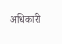अधिकारी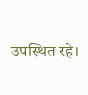उपस्थित रहे।